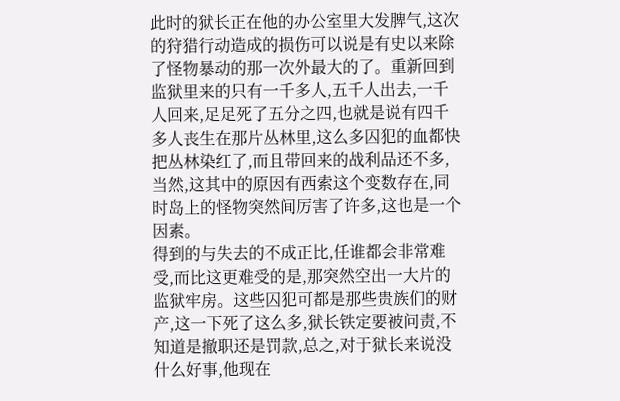此时的狱长正在他的办公室里大发脾气,这次的狩猎行动造成的损伤可以说是有史以来除了怪物暴动的那一次外最大的了。重新回到监狱里来的只有一千多人,五千人出去,一千人回来,足足死了五分之四,也就是说有四千多人丧生在那片丛林里,这么多囚犯的血都快把丛林染红了,而且带回来的战利品还不多,当然,这其中的原因有西索这个变数存在,同时岛上的怪物突然间厉害了许多,这也是一个因素。
得到的与失去的不成正比,任谁都会非常难受,而比这更难受的是,那突然空出一大片的监狱牢房。这些囚犯可都是那些贵族们的财产,这一下死了这么多,狱长铁定要被问责,不知道是撤职还是罚款,总之,对于狱长来说没什么好事,他现在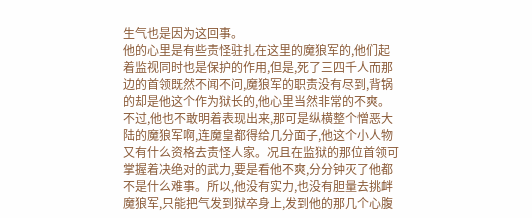生气也是因为这回事。
他的心里是有些责怪驻扎在这里的魔狼军的,他们起着监视同时也是保护的作用,但是,死了三四千人而那边的首领既然不闻不问,魔狼军的职责没有尽到,背锅的却是他这个作为狱长的,他心里当然非常的不爽。不过,他也不敢明着表现出来,那可是纵横整个憎恶大陆的魔狼军啊,连魔皇都得给几分面子,他这个小人物又有什么资格去责怪人家。况且在监狱的那位首领可掌握着决绝对的武力,要是看他不爽,分分钟灭了他都不是什么难事。所以,他没有实力,也没有胆量去挑衅魔狼军,只能把气发到狱卒身上,发到他的那几个心腹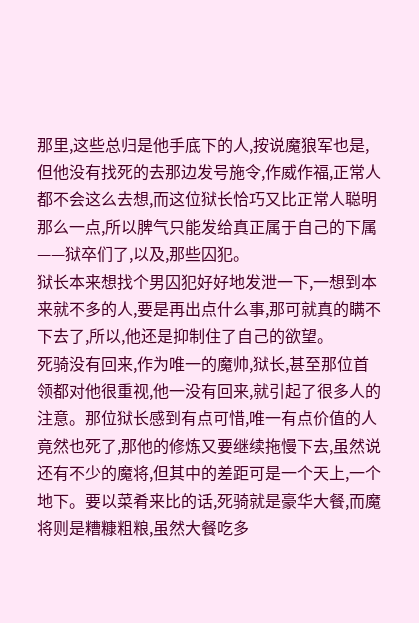那里,这些总归是他手底下的人,按说魔狼军也是,但他没有找死的去那边发号施令,作威作福,正常人都不会这么去想,而这位狱长恰巧又比正常人聪明那么一点,所以脾气只能发给真正属于自己的下属——狱卒们了,以及,那些囚犯。
狱长本来想找个男囚犯好好地发泄一下,一想到本来就不多的人,要是再出点什么事,那可就真的瞒不下去了,所以,他还是抑制住了自己的欲望。
死骑没有回来,作为唯一的魔帅,狱长,甚至那位首领都对他很重视,他一没有回来,就引起了很多人的注意。那位狱长感到有点可惜,唯一有点价值的人竟然也死了,那他的修炼又要继续拖慢下去,虽然说还有不少的魔将,但其中的差距可是一个天上,一个地下。要以菜肴来比的话,死骑就是豪华大餐,而魔将则是糟糠粗粮,虽然大餐吃多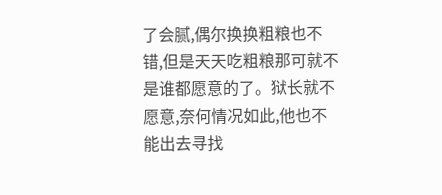了会腻,偶尔换换粗粮也不错,但是天天吃粗粮那可就不是谁都愿意的了。狱长就不愿意,奈何情况如此,他也不能出去寻找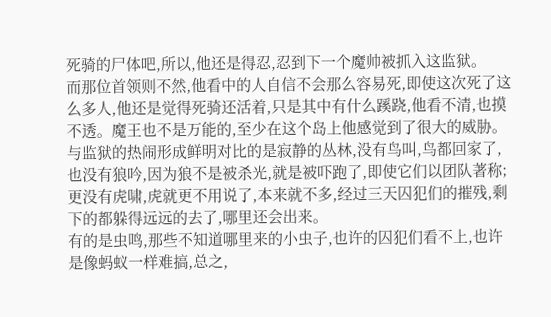死骑的尸体吧,所以,他还是得忍,忍到下一个魔帅被抓入这监狱。
而那位首领则不然,他看中的人自信不会那么容易死,即使这次死了这么多人,他还是觉得死骑还活着,只是其中有什么蹊跷,他看不清,也摸不透。魔王也不是万能的,至少在这个岛上他感觉到了很大的威胁。
与监狱的热闹形成鲜明对比的是寂静的丛林,没有鸟叫,鸟都回家了,也没有狼吟,因为狼不是被杀光,就是被吓跑了,即使它们以团队著称;更没有虎啸,虎就更不用说了,本来就不多,经过三天囚犯们的摧残,剩下的都躲得远远的去了,哪里还会出来。
有的是虫鸣,那些不知道哪里来的小虫子,也许的囚犯们看不上,也许是像蚂蚁一样难搞,总之,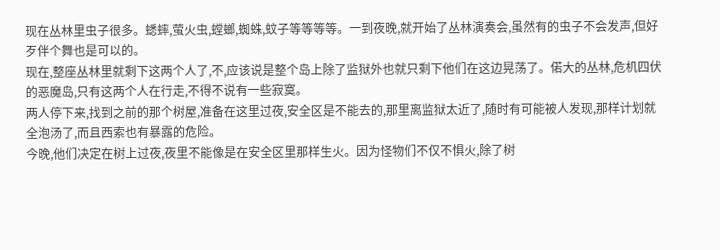现在丛林里虫子很多。蟋蟀,萤火虫,螳螂,蜘蛛,蚊子等等等等。一到夜晚,就开始了丛林演奏会,虽然有的虫子不会发声,但好歹伴个舞也是可以的。
现在,整座丛林里就剩下这两个人了,不,应该说是整个岛上除了监狱外也就只剩下他们在这边晃荡了。偌大的丛林,危机四伏的恶魔岛,只有这两个人在行走,不得不说有一些寂寞。
两人停下来,找到之前的那个树屋,准备在这里过夜,安全区是不能去的,那里离监狱太近了,随时有可能被人发现,那样计划就全泡汤了,而且西索也有暴露的危险。
今晚,他们决定在树上过夜,夜里不能像是在安全区里那样生火。因为怪物们不仅不惧火,除了树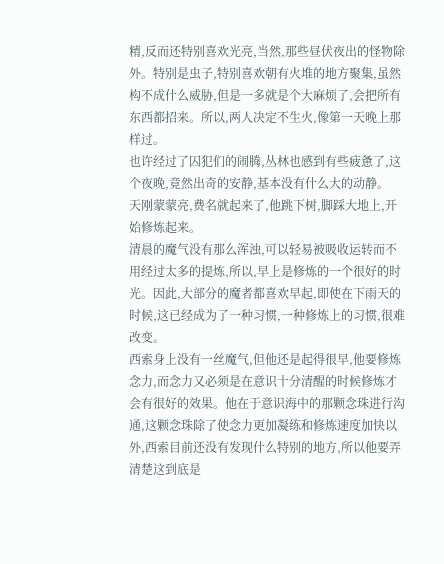精,反而还特别喜欢光亮,当然,那些昼伏夜出的怪物除外。特别是虫子,特别喜欢朝有火堆的地方聚集,虽然构不成什么威胁,但是一多就是个大麻烦了,会把所有东西都招来。所以,两人决定不生火,像第一天晚上那样过。
也许经过了囚犯们的闹腾,丛林也感到有些疲惫了,这个夜晚,竟然出奇的安静,基本没有什么大的动静。
天刚蒙蒙亮,费名就起来了,他跳下树,脚踩大地上,开始修炼起来。
清晨的魔气没有那么浑浊,可以轻易被吸收运转而不用经过太多的提炼,所以,早上是修炼的一个很好的时光。因此,大部分的魔者都喜欢早起,即使在下雨天的时候,这已经成为了一种习惯,一种修炼上的习惯,很难改变。
西索身上没有一丝魔气,但他还是起得很早,他要修炼念力,而念力又必须是在意识十分清醒的时候修炼才会有很好的效果。他在于意识海中的那颗念珠进行沟通,这颗念珠除了使念力更加凝练和修炼速度加快以外,西索目前还没有发现什么特别的地方,所以他要弄清楚这到底是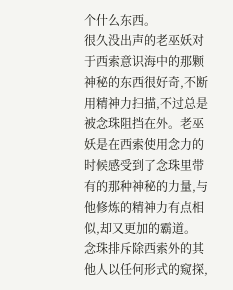个什么东西。
很久没出声的老巫妖对于西索意识海中的那颗神秘的东西很好奇,不断用精神力扫描,不过总是被念珠阻挡在外。老巫妖是在西索使用念力的时候感受到了念珠里带有的那种神秘的力量,与他修炼的精神力有点相似,却又更加的霸道。
念珠排斥除西索外的其他人以任何形式的窥探,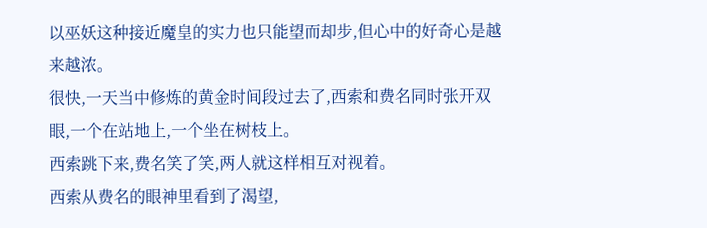以巫妖这种接近魔皇的实力也只能望而却步,但心中的好奇心是越来越浓。
很快,一天当中修炼的黄金时间段过去了,西索和费名同时张开双眼,一个在站地上,一个坐在树枝上。
西索跳下来,费名笑了笑,两人就这样相互对视着。
西索从费名的眼神里看到了渴望,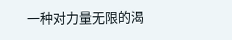一种对力量无限的渴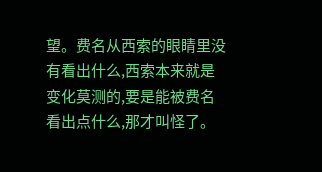望。费名从西索的眼睛里没有看出什么,西索本来就是变化莫测的,要是能被费名看出点什么,那才叫怪了。